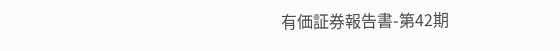有価証券報告書-第42期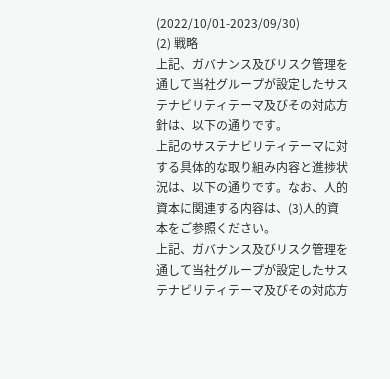(2022/10/01-2023/09/30)
(2) 戦略
上記、ガバナンス及びリスク管理を通して当社グループが設定したサステナビリティテーマ及びその対応方針は、以下の通りです。
上記のサステナビリティテーマに対する具体的な取り組み内容と進捗状況は、以下の通りです。なお、人的資本に関連する内容は、(3)人的資本をご参照ください。
上記、ガバナンス及びリスク管理を通して当社グループが設定したサステナビリティテーマ及びその対応方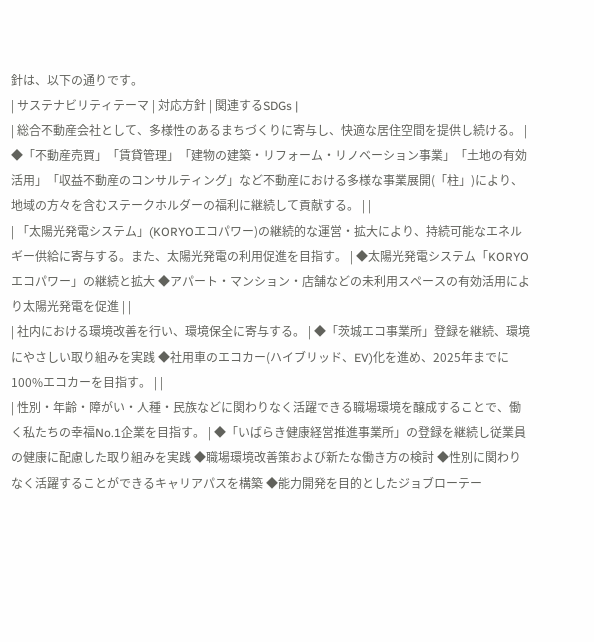針は、以下の通りです。
| サステナビリティテーマ | 対応方針 | 関連するSDGs |
| 総合不動産会社として、多様性のあるまちづくりに寄与し、快適な居住空間を提供し続ける。 | ◆「不動産売買」「賃貸管理」「建物の建築・リフォーム・リノベーション事業」「土地の有効活用」「収益不動産のコンサルティング」など不動産における多様な事業展開(「柱」)により、地域の方々を含むステークホルダーの福利に継続して貢献する。 | |
| 「太陽光発電システム」(KORYOエコパワー)の継続的な運営・拡大により、持続可能なエネルギー供給に寄与する。また、太陽光発電の利用促進を目指す。 | ◆太陽光発電システム「KORYOエコパワー」の継続と拡大 ◆アパート・マンション・店舗などの未利用スペースの有効活用により太陽光発電を促進 | |
| 社内における環境改善を行い、環境保全に寄与する。 | ◆「茨城エコ事業所」登録を継続、環境にやさしい取り組みを実践 ◆社用車のエコカー(ハイブリッド、EV)化を進め、2025年までに100%エコカーを目指す。 | |
| 性別・年齢・障がい・人種・民族などに関わりなく活躍できる職場環境を醸成することで、働く私たちの幸福No.1企業を目指す。 | ◆「いばらき健康経営推進事業所」の登録を継続し従業員の健康に配慮した取り組みを実践 ◆職場環境改善策および新たな働き方の検討 ◆性別に関わりなく活躍することができるキャリアパスを構築 ◆能力開発を目的としたジョブローテー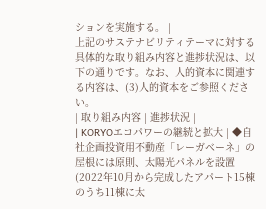ションを実施する。 |
上記のサステナビリティテーマに対する具体的な取り組み内容と進捗状況は、以下の通りです。なお、人的資本に関連する内容は、(3)人的資本をご参照ください。
| 取り組み内容 | 進捗状況 |
| KORYOエコパワーの継続と拡大 | ◆自社企画投資用不動産「レーガベーネ」の屋根には原則、太陽光パネルを設置(2022年10月から完成したアパート15棟のうち11棟に太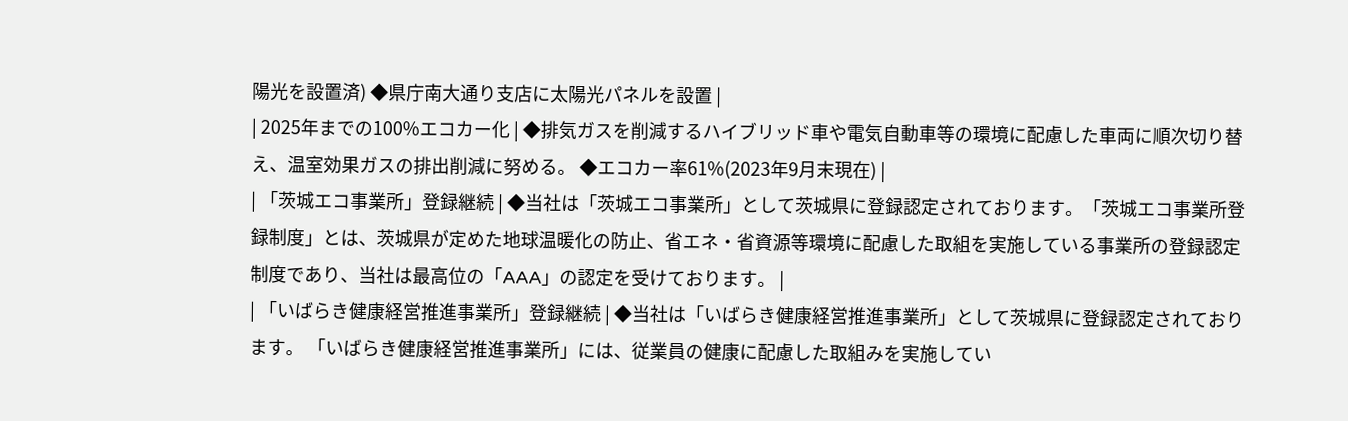陽光を設置済) ◆県庁南大通り支店に太陽光パネルを設置 |
| 2025年までの100%エコカー化 | ◆排気ガスを削減するハイブリッド車や電気自動車等の環境に配慮した車両に順次切り替え、温室効果ガスの排出削減に努める。 ◆エコカー率61%(2023年9月末現在) |
| 「茨城エコ事業所」登録継続 | ◆当社は「茨城エコ事業所」として茨城県に登録認定されております。「茨城エコ事業所登録制度」とは、茨城県が定めた地球温暖化の防止、省エネ・省資源等環境に配慮した取組を実施している事業所の登録認定制度であり、当社は最高位の「AAA」の認定を受けております。 |
| 「いばらき健康経営推進事業所」登録継続 | ◆当社は「いばらき健康経営推進事業所」として茨城県に登録認定されております。 「いばらき健康経営推進事業所」には、従業員の健康に配慮した取組みを実施してい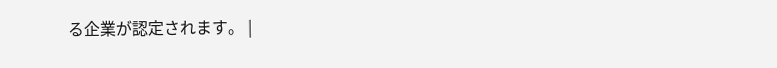る企業が認定されます。 |